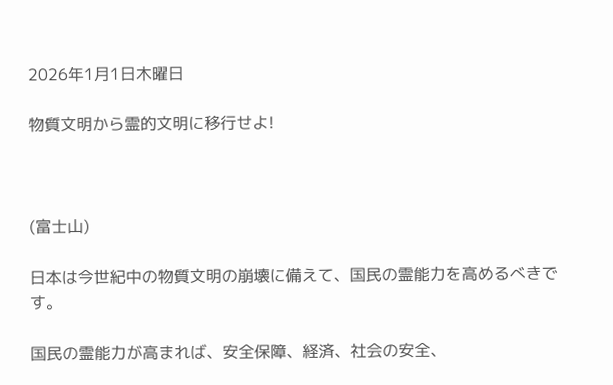2026年1月1日木曜日

物質文明から霊的文明に移行せよ!



(富士山)

日本は今世紀中の物質文明の崩壊に備えて、国民の霊能力を高めるべきです。

国民の霊能力が高まれば、安全保障、経済、社会の安全、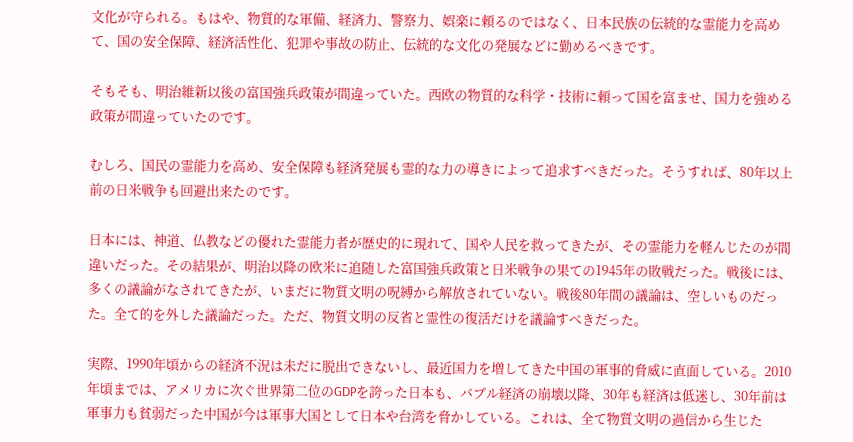文化が守られる。もはや、物質的な軍備、経済力、警察力、娯楽に頼るのではなく、日本民族の伝統的な霊能力を高めて、国の安全保障、経済活性化、犯罪や事故の防止、伝統的な文化の発展などに勤めるべきです。

そもそも、明治維新以後の富国強兵政策が間違っていた。西欧の物質的な科学・技術に頼って国を富ませ、国力を強める政策が間違っていたのです。

むしろ、国民の霊能力を高め、安全保障も経済発展も霊的な力の導きによって追求すべきだった。そうすれば、80年以上前の日米戦争も回避出来たのです。

日本には、神道、仏教などの優れた霊能力者が歴史的に現れて、国や人民を救ってきたが、その霊能力を軽んじたのが間違いだった。その結果が、明治以降の欧米に追随した富国強兵政策と日米戦争の果ての1945年の敗戦だった。戦後には、多くの議論がなされてきたが、いまだに物質文明の呪縛から解放されていない。戦後80年間の議論は、空しいものだった。全て的を外した議論だった。ただ、物質文明の反省と霊性の復活だけを議論すべきだった。

実際、1990年頃からの経済不況は未だに脱出できないし、最近国力を増してきた中国の軍事的脅威に直面している。2010年頃までは、アメリカに次ぐ世界第二位のGDPを誇った日本も、バブル経済の崩壊以降、30年も経済は低迷し、30年前は軍事力も貧弱だった中国が今は軍事大国として日本や台湾を脅かしている。これは、全て物質文明の過信から生じた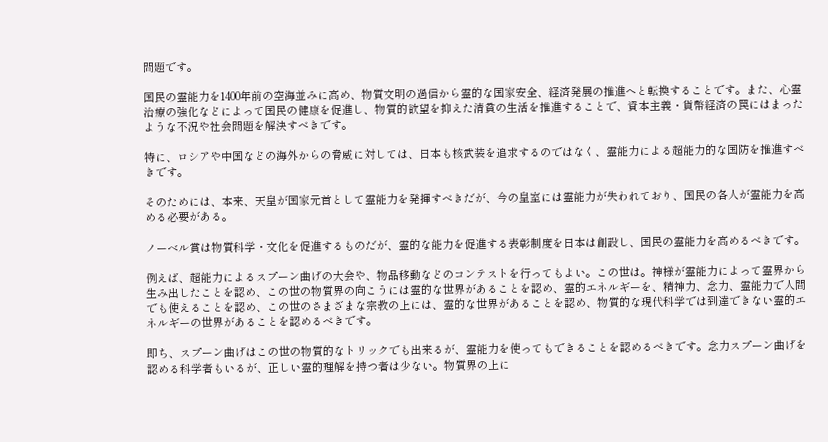問題です。

国民の霊能力を1400年前の空海並みに高め、物質文明の過信から霊的な国家安全、経済発展の推進へと転換することです。また、心霊治療の強化などによって国民の健康を促進し、物質的欲望を抑えた清貧の生活を推進することで、資本主義・貨幣経済の罠にはまったような不況や社会問題を解決すべきです。

特に、ロシアや中国などの海外からの脅威に対しては、日本も核武装を追求するのではなく、霊能力による超能力的な国防を推進すべきです。

そのためには、本来、天皇が国家元首として霊能力を発揮すべきだが、今の皇室には霊能力が失われており、国民の各人が霊能力を高める必要がある。

ノーベル賞は物質科学・文化を促進するものだが、霊的な能力を促進する表彰制度を日本は創設し、国民の霊能力を高めるべきです。

例えば、超能力によるスプーン曲げの大会や、物品移動などのコンテストを行ってもよい。この世は。神様が霊能力によって霊界から生み出したことを認め、この世の物質界の向こうには霊的な世界があることを認め、霊的エネルギーを、精神力、念力、霊能力で人間でも使えることを認め、この世のさまざまな宗教の上には、霊的な世界があることを認め、物質的な現代科学では到達できない霊的エネルギーの世界があることを認めるべきです。

即ち、スプーン曲げはこの世の物質的なトリックでも出来るが、霊能力を使ってもできることを認めるべきです。念力スプーン曲げを認める科学者もいるが、正しい霊的理解を持つ者は少ない。物質界の上に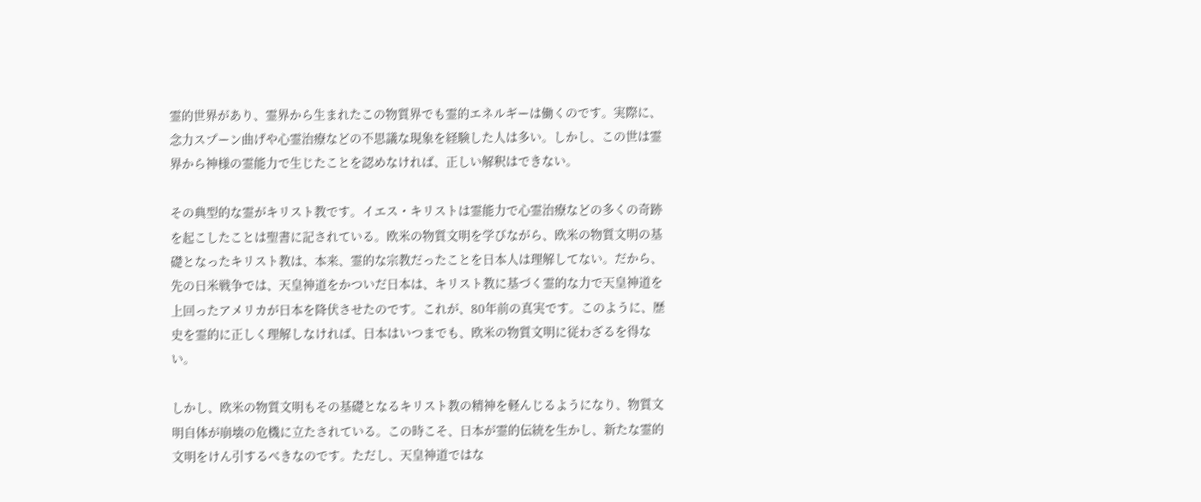霊的世界があり、霊界から生まれたこの物質界でも霊的エネルギーは働くのです。実際に、念力スプーン曲げや心霊治療などの不思議な現象を経験した人は多い。しかし、この世は霊界から神様の霊能力で生じたことを認めなければ、正しい解釈はできない。

その典型的な霊がキリスト教です。イエス・キリストは霊能力で心霊治療などの多くの奇跡を起こしたことは聖書に記されている。欧米の物質文明を学びながら、欧米の物質文明の基礎となったキリスト教は、本来、霊的な宗教だったことを日本人は理解してない。だから、先の日米戦争では、天皇神道をかついだ日本は、キリスト教に基づく霊的な力で天皇神道を上回ったアメリカが日本を降伏させたのです。これが、80年前の真実です。このように、歴史を霊的に正しく理解しなければ、日本はいつまでも、欧米の物質文明に従わざるを得ない。

しかし、欧米の物質文明もその基礎となるキリスト教の精神を軽んじるようになり、物質文明自体が崩壊の危機に立たされている。この時こそ、日本が霊的伝統を生かし、新たな霊的文明をけん引するべきなのです。ただし、天皇神道ではな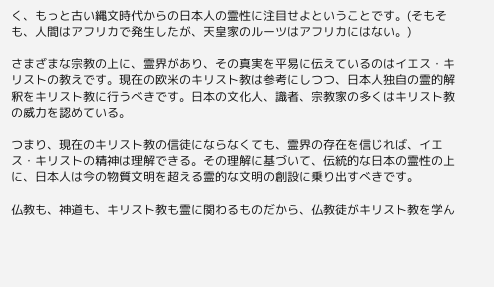く、もっと古い縄文時代からの日本人の霊性に注目せよということです。(そもそも、人間はアフリカで発生したが、天皇家のルーツはアフリカにはない。)

さまざまな宗教の上に、霊界があり、その真実を平易に伝えているのはイエス・キリストの教えです。現在の欧米のキリスト教は参考にしつつ、日本人独自の霊的解釈をキリスト教に行うべきです。日本の文化人、識者、宗教家の多くはキリスト教の威力を認めている。

つまり、現在のキリスト教の信徒にならなくても、霊界の存在を信じれば、イエス・キリストの精神は理解できる。その理解に基づいて、伝統的な日本の霊性の上に、日本人は今の物質文明を超える霊的な文明の創設に乗り出すべきです。

仏教も、神道も、キリスト教も霊に関わるものだから、仏教徒がキリスト教を学ん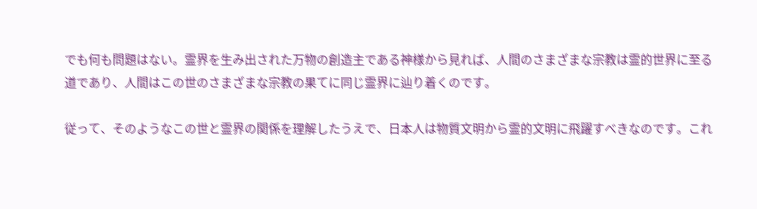でも何も問題はない。霊界を生み出された万物の創造主である神様から見れば、人間のさまざまな宗教は霊的世界に至る道であり、人間はこの世のさまざまな宗教の果てに同じ霊界に辿り着くのです。

従って、そのようなこの世と霊界の関係を理解したうえで、日本人は物質文明から霊的文明に飛躍すべきなのです。これ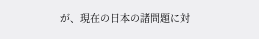が、現在の日本の諸問題に対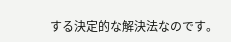する決定的な解決法なのです。